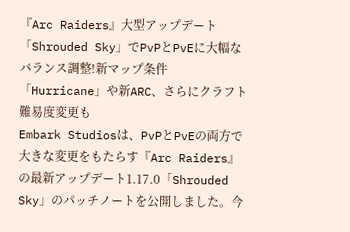『Arc Raiders』大型アップデート「Shrouded Sky」でPvPとPvEに大幅なバランス調整!新マップ条件「Hurricane」や新ARC、さらにクラフト難易度変更も
Embark Studiosは、PvPとPvEの両方で大きな変更をもたらす『Arc Raiders』の最新アップデート1.17.0「Shrouded Sky」のパッチノートを公開しました。今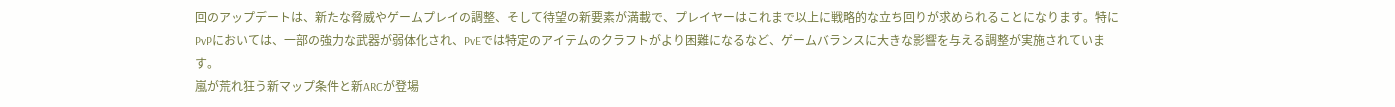回のアップデートは、新たな脅威やゲームプレイの調整、そして待望の新要素が満載で、プレイヤーはこれまで以上に戦略的な立ち回りが求められることになります。特にPvPにおいては、一部の強力な武器が弱体化され、PvEでは特定のアイテムのクラフトがより困難になるなど、ゲームバランスに大きな影響を与える調整が実施されています。
嵐が荒れ狂う新マップ条件と新ARCが登場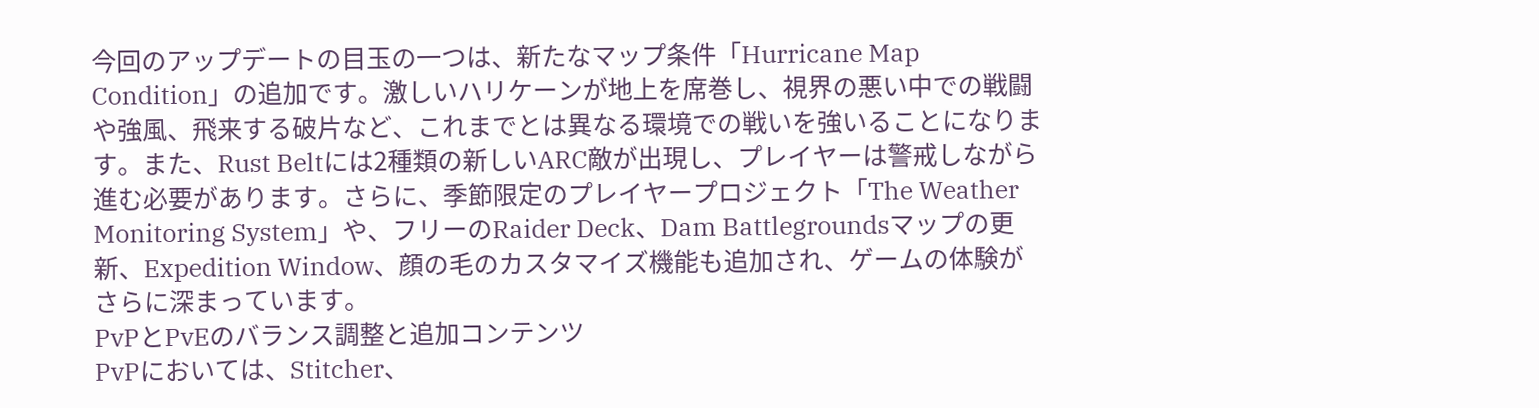今回のアップデートの目玉の一つは、新たなマップ条件「Hurricane Map Condition」の追加です。激しいハリケーンが地上を席巻し、視界の悪い中での戦闘や強風、飛来する破片など、これまでとは異なる環境での戦いを強いることになります。また、Rust Beltには2種類の新しいARC敵が出現し、プレイヤーは警戒しながら進む必要があります。さらに、季節限定のプレイヤープロジェクト「The Weather Monitoring System」や、フリーのRaider Deck、Dam Battlegroundsマップの更新、Expedition Window、顔の毛のカスタマイズ機能も追加され、ゲームの体験がさらに深まっています。
PvPとPvEのバランス調整と追加コンテンツ
PvPにおいては、Stitcher、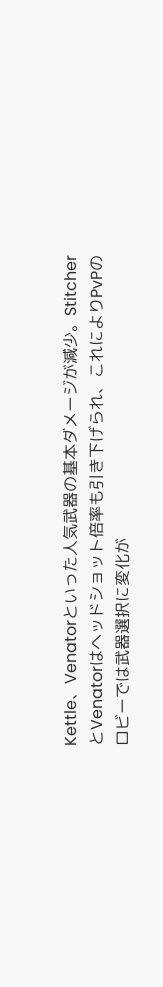Kettle、Venatorといった人気武器の基本ダメージが減少。StitcherとVenatorはヘッドショット倍率も引き下げられ、これによりPvPのロビーでは武器選択に変化が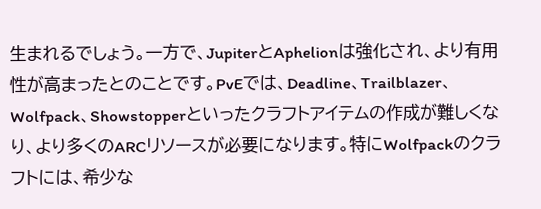生まれるでしょう。一方で、JupiterとAphelionは強化され、より有用性が高まったとのことです。PvEでは、Deadline、Trailblazer、Wolfpack、Showstopperといったクラフトアイテムの作成が難しくなり、より多くのARCリソースが必要になります。特にWolfpackのクラフトには、希少な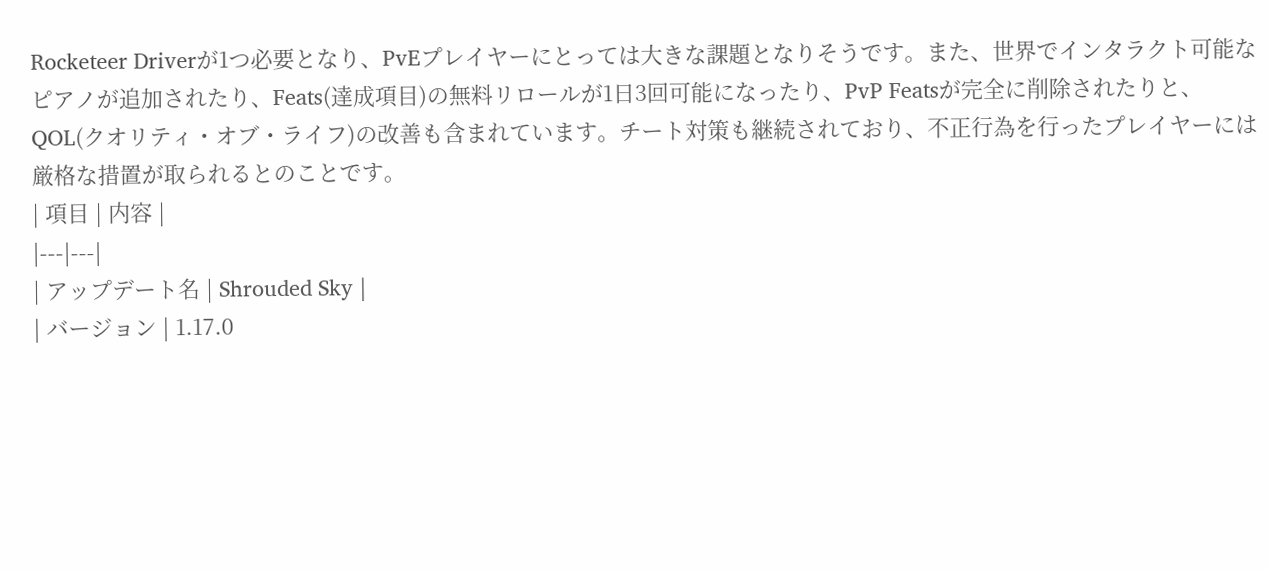Rocketeer Driverが1つ必要となり、PvEプレイヤーにとっては大きな課題となりそうです。また、世界でインタラクト可能なピアノが追加されたり、Feats(達成項目)の無料リロールが1日3回可能になったり、PvP Featsが完全に削除されたりと、QOL(クオリティ・オブ・ライフ)の改善も含まれています。チート対策も継続されており、不正行為を行ったプレイヤーには厳格な措置が取られるとのことです。
| 項目 | 内容 |
|---|---|
| アップデート名 | Shrouded Sky |
| バージョン | 1.17.0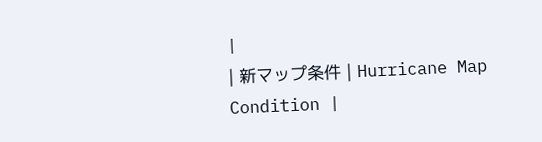|
| 新マップ条件 | Hurricane Map Condition |